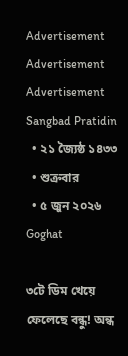Advertisement
Advertisement
Advertisement
Sangbad Pratidin
  • ২১ জ্যৈষ্ঠ ১৪৩৩
  • শুক্রবার
  • ৫ জুন ২০২৬
Goghat

৩টে ডিম খেয়ে ফেলেছে বন্ধু! অন্ধ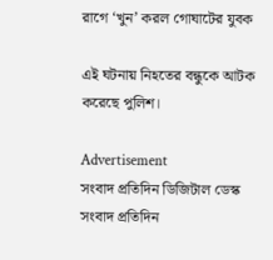রাগে ‘খুন’ করল গোঘাটের যুবক

এই ঘটনায় নিহতের বন্ধুকে আটক করেছে পুলিশ।

Advertisement
সংবাদ প্রতিদিন ডিজিটাল ডেস্ক
সংবাদ প্রতিদিন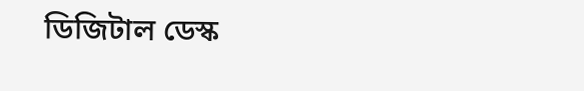ডিজিটাল ডেস্ক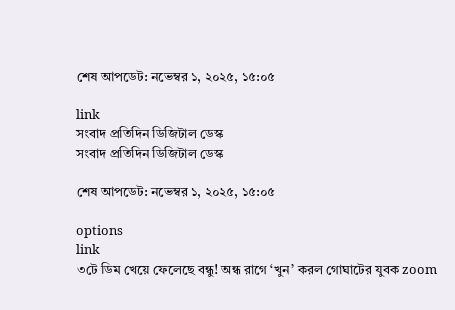শেষ আপডেট: নভেম্বর ১, ২০২৫, ১৫:০৫

link
সংবাদ প্রতিদিন ডিজিটাল ডেস্ক
সংবাদ প্রতিদিন ডিজিটাল ডেস্ক

শেষ আপডেট: নভেম্বর ১, ২০২৫, ১৫:০৫

options
link
৩টে ডিম খেয়ে ফেলেছে বন্ধু! অন্ধ রাগে ‘খুন’ করল গোঘাটের যুবক zoom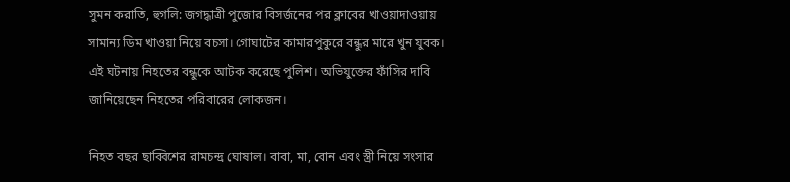সুমন করাতি, হুগলি: জগদ্ধাত্রী পুজোর বিসর্জনের পর ক্লাবের খাওয়াদাওয়ায় সামান্য ডিম খাওয়া নিয়ে বচসা। গোঘাটের কামারপুকুরে বন্ধুর মারে খুন যুবক। এই ঘটনায় নিহতের বন্ধুকে আটক করেছে পুলিশ। অভিযুক্তের ফাঁসির দাবি জানিয়েছেন নিহতের পরিবারের লোকজন।

নিহত বছর ছাব্বিশের রামচন্দ্র ঘোষাল। বাবা, মা, বোন এবং স্ত্রী নিয়ে সংসার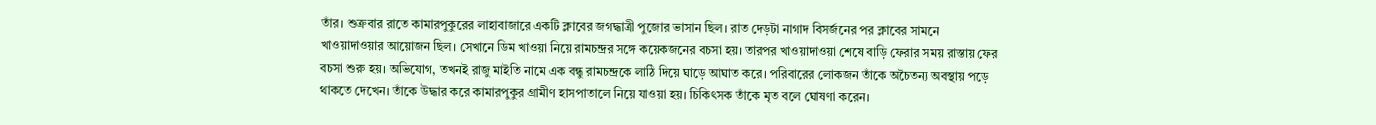তাঁর। শুক্রবার রাতে কামারপুকুরের লাহাবাজারে একটি ক্লাবের জগদ্ধাত্রী পুজোর ভাসান ছিল। রাত দেড়টা নাগাদ বিসর্জনের পর ক্লাবের সামনে খাওয়াদাওয়ার আয়োজন ছিল। সেখানে ডিম খাওয়া নিয়ে রামচন্দ্রর সঙ্গে কয়েকজনের বচসা হয়। তারপর খাওয়াদাওয়া শেষে বাড়ি ফেরার সময় রাস্তায় ফের বচসা শুরু হয়। অভিযোগ, তখনই রাজু মাইতি নামে এক বন্ধু রামচন্দ্রকে লাঠি দিয়ে ঘাড়ে আঘাত করে। পরিবারের লোকজন তাঁকে অচৈতন্য অবস্থায় পড়ে থাকতে দেখেন। তাঁকে উদ্ধার করে কামারপুকুর গ্রামীণ হাসপাতালে নিয়ে যাওয়া হয়। চিকিৎসক তাঁকে মৃত বলে ঘোষণা করেন।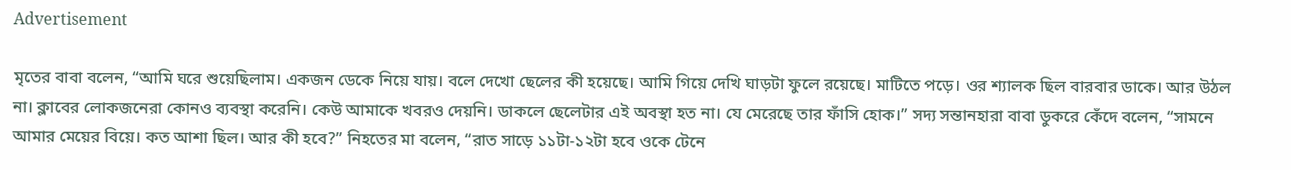Advertisement

মৃতের বাবা বলেন, “আমি ঘরে শুয়েছিলাম। একজন ডেকে নিয়ে যায়। বলে দেখো ছেলের কী হয়েছে। আমি গিয়ে দেখি ঘাড়টা ফুলে রয়েছে। মাটিতে পড়ে। ওর শ্যালক ছিল বারবার ডাকে। আর উঠল না। ক্লাবের লোকজনেরা কোনও ব্যবস্থা করেনি। কেউ আমাকে খবরও দেয়নি। ডাকলে ছেলেটার এই অবস্থা হত না। যে মেরেছে তার ফাঁসি হোক।” সদ্য সন্তানহারা বাবা ডুকরে কেঁদে বলেন, “সামনে আমার মেয়ের বিয়ে। কত আশা ছিল। আর কী হবে?” নিহতের মা বলেন, “রাত সাড়ে ১১টা-১২টা হবে ওকে টেনে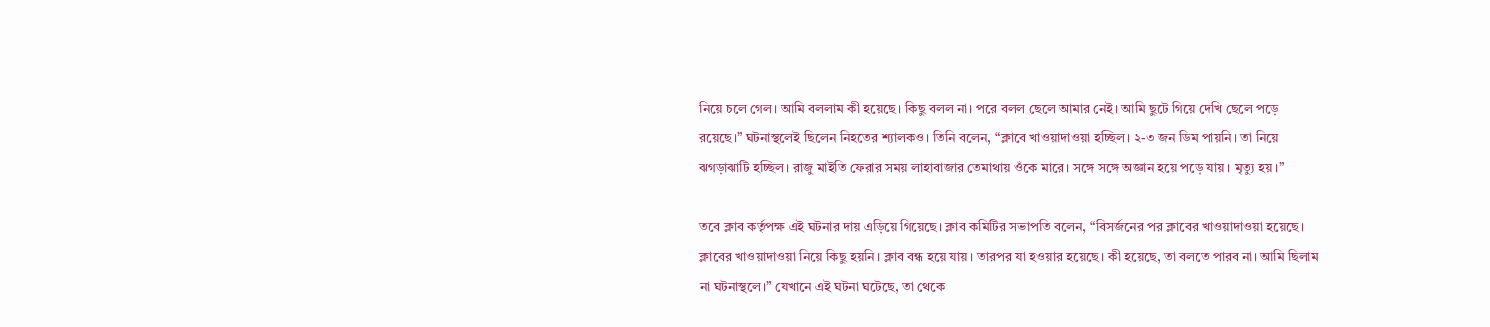নিয়ে চলে গেল। আমি বললাম কী হয়েছে। কিছু বলল না। পরে বলল ছেলে আমার নেই। আমি ছুটে গিয়ে দেখি ছেলে পড়ে রয়েছে।” ঘটনাস্থলেই ছিলেন নিহতের শ্যালকও। তিনি বলেন, “ক্লাবে খাওয়াদাওয়া হচ্ছিল। ২-৩ জন ডিম পায়নি। তা নিয়ে ঝগড়াঝাটি হচ্ছিল। রাজু মাইতি ফেরার সময় লাহাবাজার তেমাথায় ওঁকে মারে। সঙ্গে সঙ্গে অজ্ঞান হয়ে পড়ে যায়। মৃত্যু হয়।”

তবে ক্লাব কর্তৃপক্ষ এই ঘটনার দায় এড়িয়ে গিয়েছে। ক্লাব কমিটির সভাপতি বলেন, “বিসর্জনের পর ক্লাবের খাওয়াদাওয়া হয়েছে। ক্লাবের খাওয়াদাওয়া নিয়ে কিছু হয়নি। ক্লাব বন্ধ হয়ে যায়। তারপর যা হওয়ার হয়েছে। কী হয়েছে, তা বলতে পারব না। আমি ছিলাম না ঘটনাস্থলে।” যেখানে এই ঘটনা ঘটেছে, তা থেকে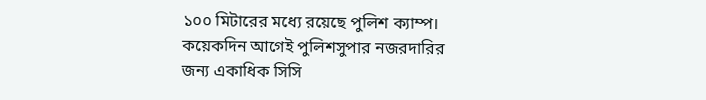১০০ মিটারের মধ্যে রয়েছে পুলিশ ক্যাম্প। কয়েকদিন আগেই পুলিশসুপার নজরদারির জন্য একাধিক সিসি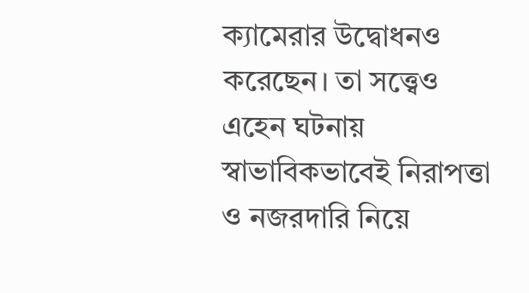ক্যামেরার উদ্বোধনও করেছেন। তা সত্ত্বেও এহেন ঘটনায় স্বাভাবিকভাবেই নিরাপত্তা ও নজরদারি নিয়ে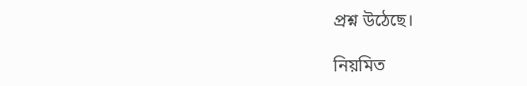প্রশ্ন উঠেছে।

নিয়মিত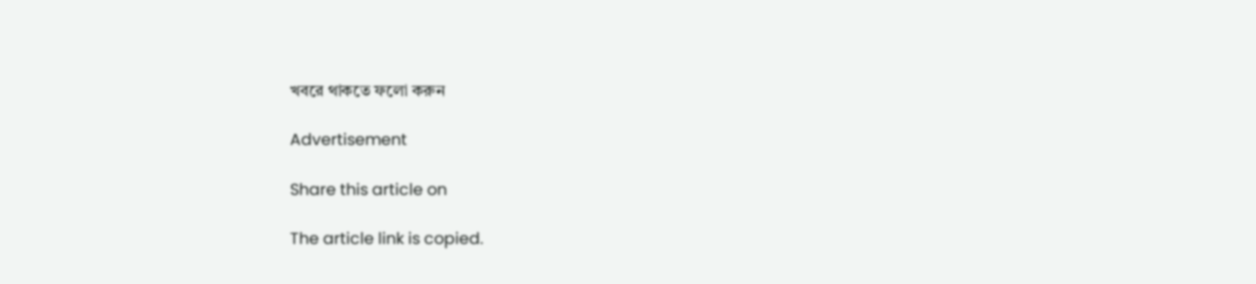খবরে থাকতে ফলো করুন

Advertisement

Share this article on

The article link is copied.